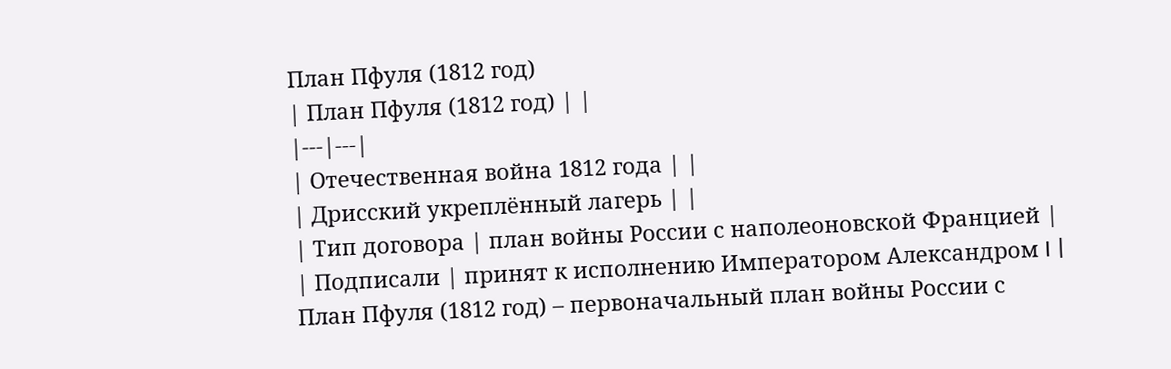План Пфуля (1812 год)
| План Пфуля (1812 год) | |
|---|---|
| Отечественная война 1812 года | |
| Дрисский укреплённый лагерь | |
| Тип договора | план войны России с наполеоновской Францией |
| Подписали | принят к исполнению Императором Александром I |
План Пфуля (1812 год) – первоначальный план войны России с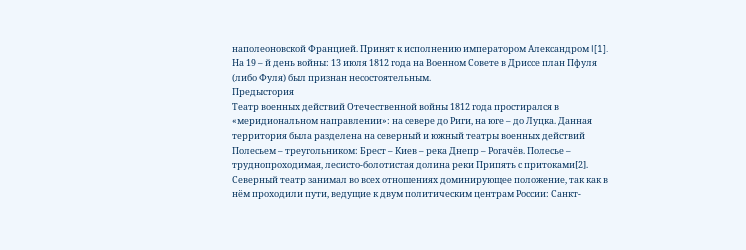наполеоновской Францией. Принят к исполнению императором Александром I[1]. На 19 – й день войны: 13 июля 1812 года на Военном Совете в Дриссе план Пфуля (либо Фуля) был признан несостоятельным.
Предыстория
Театр военных действий Отечественной войны 1812 года простирался в «меридиональном направлении»: на севере до Риги, на юге – до Луцка. Данная территория была разделена на северный и южный театры военных действий Полесьем – треугольником: Брест – Киев – река Днепр – Рогачёв. Полесье – труднопроходимая, лесисто-болотистая долина реки Припять с притоками[2].
Северный театр занимал во всех отношениях доминирующее положение, так как в нём проходили пути, ведущие к двум политическим центрам России: Санкт-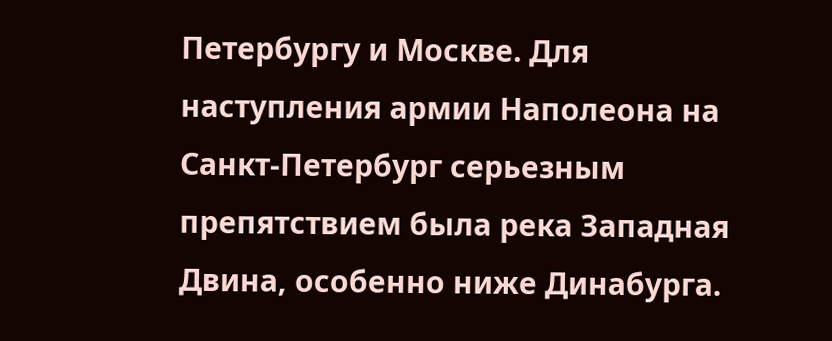Петербургу и Москве. Для наступления армии Наполеона на Санкт-Петербург серьезным препятствием была река Западная Двина, особенно ниже Динабурга.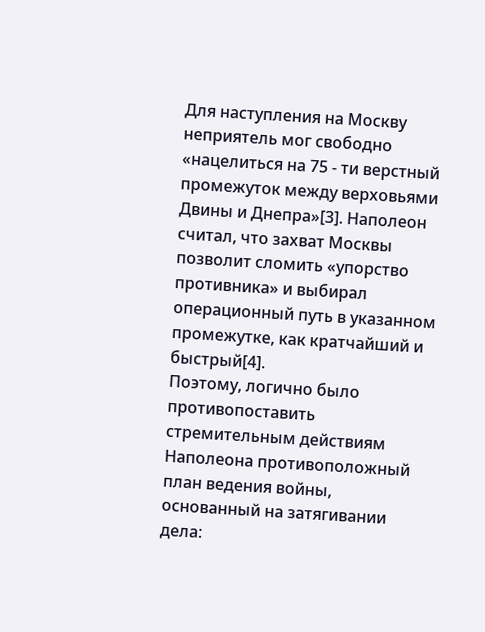Для наступления на Москву неприятель мог свободно «нацелиться на 75 - ти верстный промежуток между верховьями Двины и Днепра»[3]. Наполеон считал, что захват Москвы позволит сломить «упорство противника» и выбирал операционный путь в указанном промежутке, как кратчайший и быстрый[4].
Поэтому, логично было противопоставить стремительным действиям Наполеона противоположный план ведения войны, основанный на затягивании дела: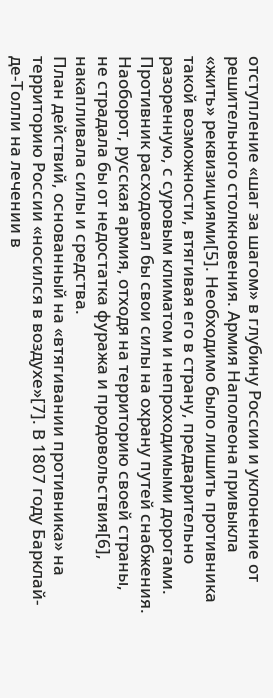отступление «шаг за шагом» в глубину России и уклонение от решительного столкновения. Армия Наполеона привыкла «жить» реквизициями[5]. Необходимо было лишить противника такой возможности, втягивая его в страну, предварительно разоренную, с суровым климатом и непроходимыми дорогами. Противник расходовал бы свои силы на охрану путей снабжения. Наоборот, русская армия, отходя на территорию своей страны, не страдала бы от недостатка фуража и продовольствия[6], накапливала силы и средства.
План действий, основанный на «втягивании противника» на территорию России «носился в воздухе»[7]. В 1807 году Барклай-де-Толли на лечении в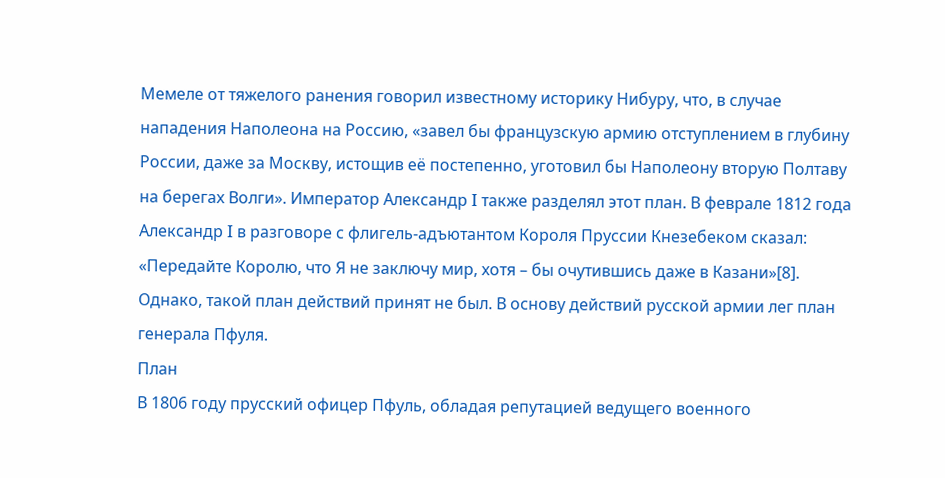Мемеле от тяжелого ранения говорил известному историку Нибуру, что, в случае нападения Наполеона на Россию, «завел бы французскую армию отступлением в глубину России, даже за Москву, истощив её постепенно, уготовил бы Наполеону вторую Полтаву на берегах Волги». Император Александр I также разделял этот план. В феврале 1812 года Александр I в разговоре с флигель-адъютантом Короля Пруссии Кнезебеком сказал: «Передайте Королю, что Я не заключу мир, хотя – бы очутившись даже в Казани»[8].
Однако, такой план действий принят не был. В основу действий русской армии лег план генерала Пфуля.
План
В 1806 году прусский офицер Пфуль, обладая репутацией ведущего военного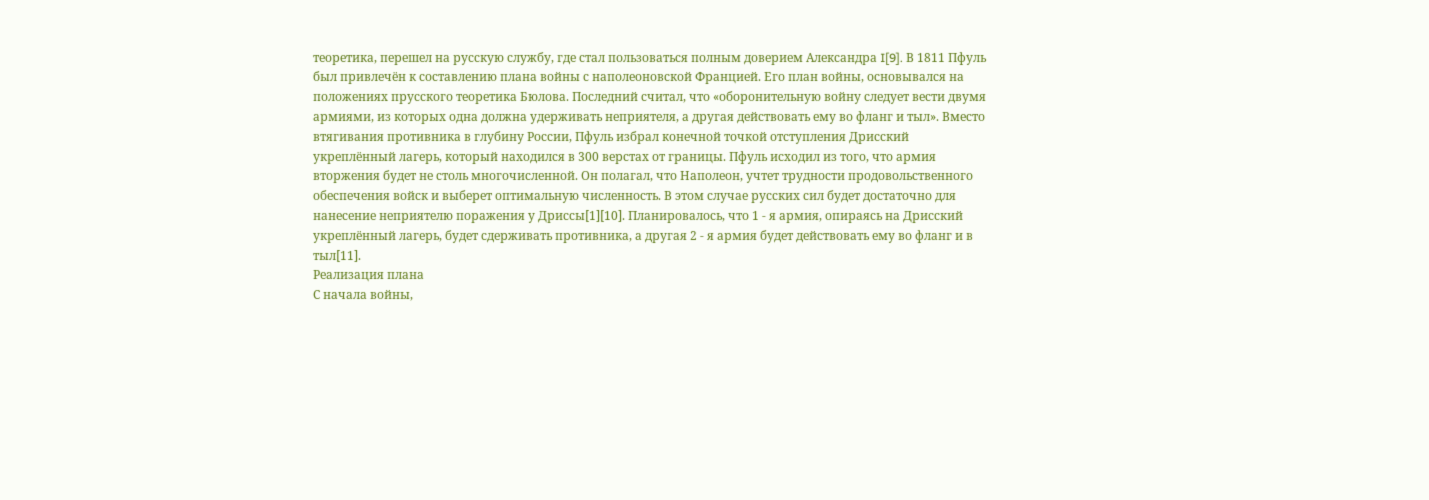теоретика, перешел на русскую службу, где стал пользоваться полным доверием Александра I[9]. В 1811 Пфуль был привлечён к составлению плана войны с наполеоновской Францией. Его план войны, основывался на положениях прусского теоретика Бюлова. Последний считал, что «оборонительную войну следует вести двумя армиями, из которых одна должна удерживать неприятеля, а другая действовать ему во фланг и тыл». Вместо втягивания противника в глубину России, Пфуль избрал конечной точкой отступления Дрисский укреплённый лагерь, который находился в 300 верстах от границы. Пфуль исходил из того, что армия вторжения будет не столь многочисленной. Он полагал, что Наполеон, учтет трудности продовольственного обеспечения войск и выберет оптимальную численность. В этом случае русских сил будет достаточно для нанесение неприятелю поражения у Дриссы[1][10]. Планировалось, что 1 - я армия, опираясь на Дрисский укреплённый лагерь, будет сдерживать противника, а другая 2 - я армия будет действовать ему во фланг и в тыл[11].
Реализация плана
С начала войны,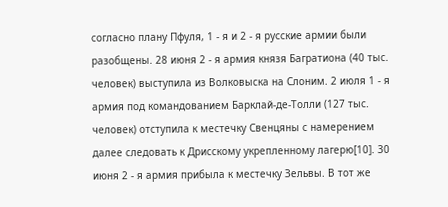согласно плану Пфуля, 1 - я и 2 - я русские армии были разобщены. 28 июня 2 - я армия князя Багратиона (40 тыс. человек) выступила из Волковыска на Слоним. 2 июля 1 - я армия под командованием Барклай-де-Толли (127 тыс. человек) отступила к местечку Свенцяны с намерением далее следовать к Дрисскому укрепленному лагерю[10]. 30 июня 2 - я армия прибыла к местечку Зельвы. В тот же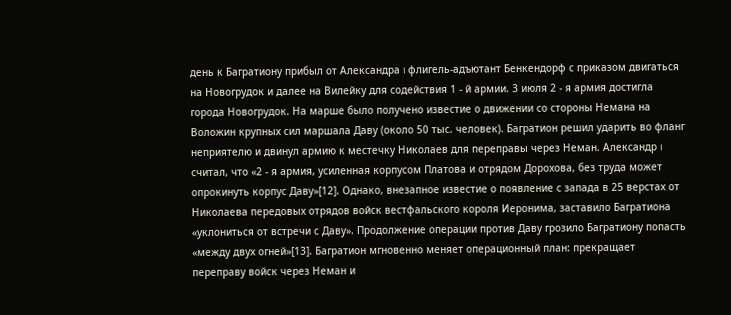день к Багратиону прибыл от Александра I флигель-адъютант Бенкендорф с приказом двигаться на Новогрудок и далее на Вилейку для содействия 1 - й армии. 3 июля 2 - я армия достигла города Новогрудок. На марше было получено известие о движении со стороны Немана на Воложин крупных сил маршала Даву (около 50 тыс. человек). Багратион решил ударить во фланг неприятелю и двинул армию к местечку Николаев для переправы через Неман. Александр I считал, что «2 - я армия, усиленная корпусом Платова и отрядом Дорохова, без труда может опрокинуть корпус Даву»[12]. Однако, внезапное известие о появление с запада в 25 верстах от Николаева передовых отрядов войск вестфальского короля Иеронима, заставило Багратиона «уклониться от встречи с Даву». Продолжение операции против Даву грозило Багратиону попасть «между двух огней»[13]. Багратион мгновенно меняет операционный план: прекращает переправу войск через Неман и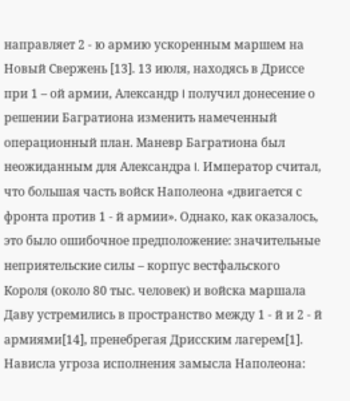направляет 2 - ю армию ускоренным маршем на Новый Свержень [13]. 13 июля, находясь в Дриссе при 1 – ой армии, Александр I получил донесение о решении Багратиона изменить намеченный операционный план. Маневр Багратиона был неожиданным для Александра I. Император считал, что большая часть войск Наполеона «двигается с фронта против 1 - й армии». Однако, как оказалось, это было ошибочное предположение: значительные неприятельские силы – корпус вестфальского Короля (около 80 тыс. человек) и войска маршала Даву устремились в пространство между 1 - й и 2 - й армиями[14], пренебрегая Дрисским лагерем[1]. Нависла угроза исполнения замысла Наполеона: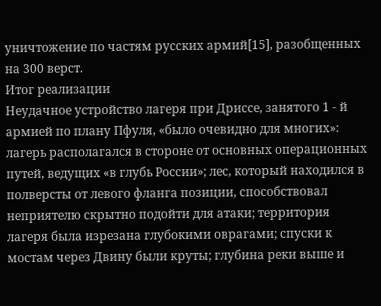уничтожение по частям русских армий[15], разобщенных на 300 верст.
Итог реализации
Неудачное устройство лагеря при Дриссе, занятого 1 - й армией по плану Пфуля, «было очевидно для многих»: лагерь располагался в стороне от основных операционных путей, ведущих «в глубь России»; лес, который находился в полверсты от левого фланга позиции, способствовал неприятелю скрытно подойти для атаки; территория лагеря была изрезана глубокими оврагами; спуски к мостам через Двину были круты; глубина реки выше и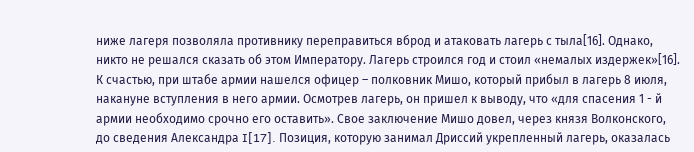ниже лагеря позволяла противнику переправиться вброд и атаковать лагерь с тыла[16]. Однако, никто не решался сказать об этом Императору. Лагерь строился год и стоил «немалых издержек»[16]. К счастью, при штабе армии нашелся офицер – полковник Мишо, который прибыл в лагерь 8 июля, накануне вступления в него армии. Осмотрев лагерь, он пришел к выводу, что «для спасения 1 - й армии необходимо срочно его оставить». Свое заключение Мишо довел, через князя Волконского, до сведения Александра I[17]. Позиция, которую занимал Дриссий укрепленный лагерь, оказалась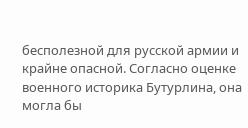бесполезной для русской армии и крайне опасной. Согласно оценке военного историка Бутурлина, она могла бы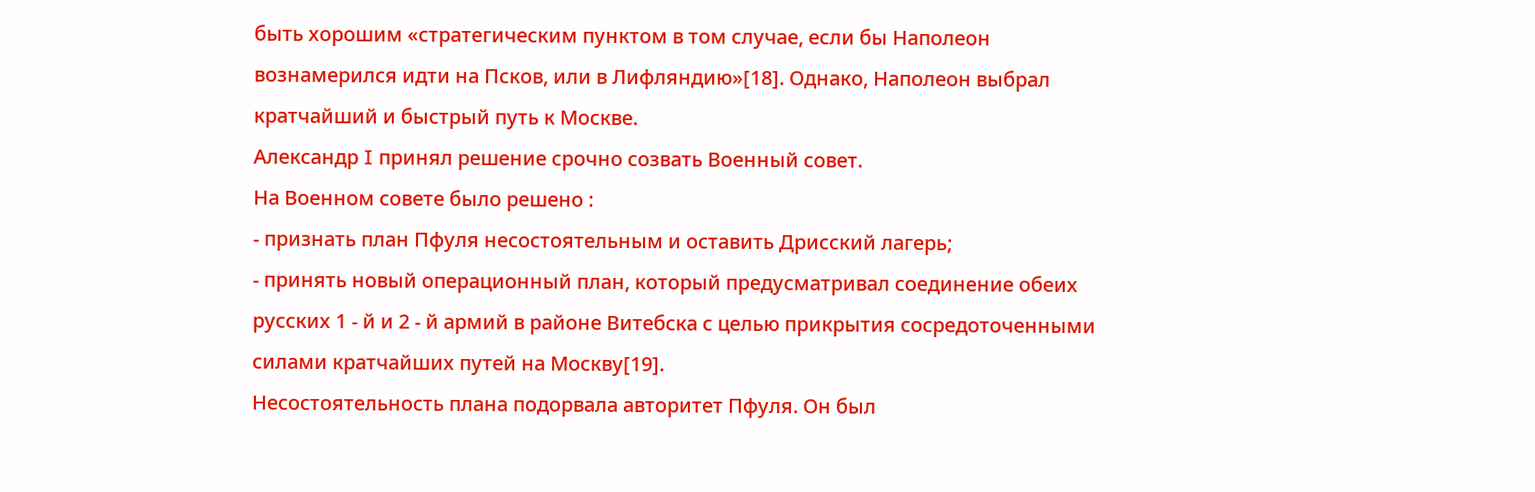быть хорошим «стратегическим пунктом в том случае, если бы Наполеон вознамерился идти на Псков, или в Лифляндию»[18]. Однако, Наполеон выбрал кратчайший и быстрый путь к Москве.
Александр I принял решение срочно созвать Военный совет.
На Военном совете было решено :
- признать план Пфуля несостоятельным и оставить Дрисский лагерь;
- принять новый операционный план, который предусматривал соединение обеих русских 1 - й и 2 - й армий в районе Витебска с целью прикрытия сосредоточенными силами кратчайших путей на Москву[19].
Несостоятельность плана подорвала авторитет Пфуля. Он был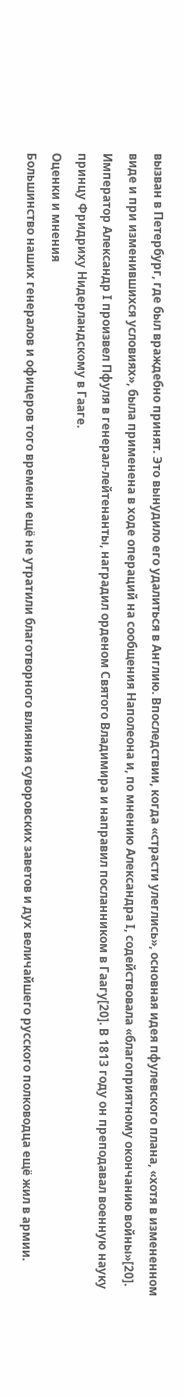вызван в Петербург, где был враждебно принят. Это вынудило его удалиться в Англию. Впоследствии, когда «страсти улеглись», основная идея пфулевского плана, «хотя в измененном виде и при изменившихся условиях», была применена в ходе операций на сообщения Наполеона и, по мнению Александра I, содействовала «благоприятному окончанию войны»[20]. Император Александр I произвел Пфуля в генерал-лейтенанты, наградил орденом Святого Владимира и направил посланником в Гаагу[20]. В 1813 году он преподавал военную науку принцу Фридриху Нидерландскому в Гааге.
Оценки и мнения
Большинство наших генералов и офицеров того времени ещё не утратили благотворного влияния суворовских заветов и дух величайшего русского полководца ещё жил в армии.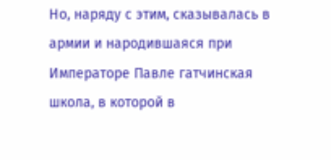Но, наряду с этим, сказывалась в армии и народившаяся при Императоре Павле гатчинская школа, в которой в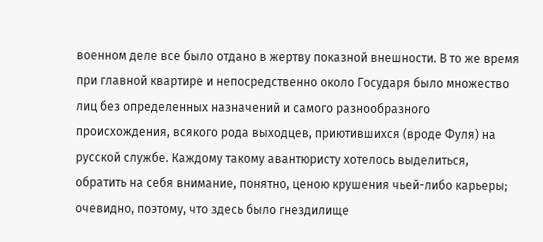военном деле все было отдано в жертву показной внешности. В то же время при главной квартире и непосредственно около Государя было множество лиц без определенных назначений и самого разнообразного происхождения, всякого рода выходцев, приютившихся (вроде Фуля) на русской службе. Каждому такому авантюристу хотелось выделиться, обратить на себя внимание, понятно, ценою крушения чьей-либо карьеры; очевидно, поэтому, что здесь было гнездилище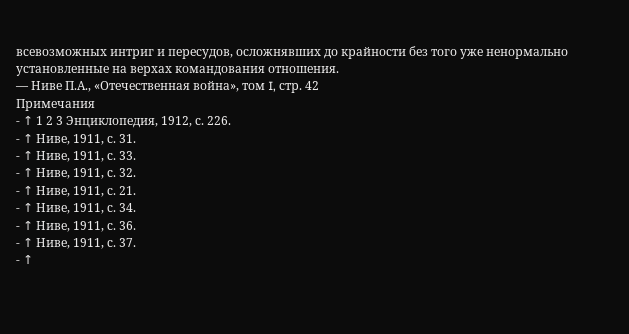всевозможных интриг и пересудов, осложнявших до крайности без того уже ненормально установленные на верхах командования отношения.
— Ниве П.А., «Отечественная война», том I, стр. 42
Примечания
- ↑ 1 2 3 Энциклопедия, 1912, с. 226.
- ↑ Ниве, 1911, с. 31.
- ↑ Ниве, 1911, с. 33.
- ↑ Ниве, 1911, с. 32.
- ↑ Ниве, 1911, с. 21.
- ↑ Ниве, 1911, с. 34.
- ↑ Ниве, 1911, с. 36.
- ↑ Ниве, 1911, с. 37.
- ↑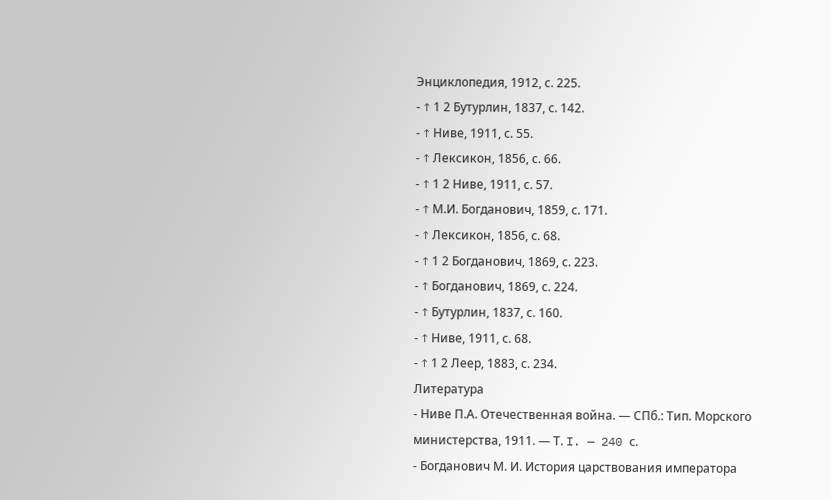Энциклопедия, 1912, с. 225.
- ↑ 1 2 Бутурлин, 1837, с. 142.
- ↑ Ниве, 1911, с. 55.
- ↑ Лексикон, 1856, с. 66.
- ↑ 1 2 Ниве, 1911, с. 57.
- ↑ М.И. Богданович, 1859, с. 171.
- ↑ Лексикон, 1856, с. 68.
- ↑ 1 2 Богданович, 1869, с. 223.
- ↑ Богданович, 1869, с. 224.
- ↑ Бутурлин, 1837, с. 160.
- ↑ Ниве, 1911, с. 68.
- ↑ 1 2 Леер, 1883, с. 234.
Литература
- Ниве П.А. Отечественная война. — СПб.: Тип. Морского министерства, 1911. — Т. I. — 240 с.
- Богданович М. И. История царствования императора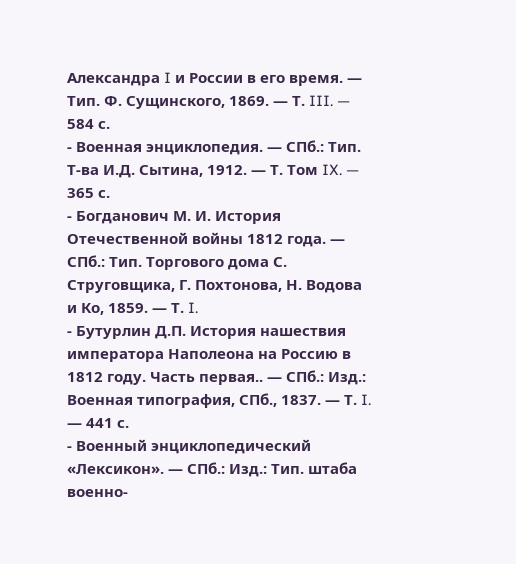Александра I и России в его время. — Тип. Ф. Сущинского, 1869. — Т. III. — 584 с.
- Военная энциклопедия. — СПб.: Тип. Т-ва И.Д. Сытина, 1912. — Т. Том IX. — 365 с.
- Богданович М. И. История Отечественной войны 1812 года. — СПб.: Тип. Торгового дома С. Струговщика, Г. Похтонова, Н. Водова и Ко, 1859. — Т. I.
- Бутурлин Д.П. История нашествия императора Наполеона на Россию в 1812 году. Часть первая.. — СПб.: Изд.: Военная типография, СПб., 1837. — Т. I. — 441 с.
- Военный энциклопедический «Лексикон». — СПб.: Изд.: Тип. штаба военно-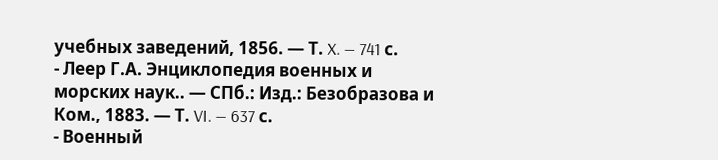учебных заведений, 1856. — Т. X. — 741 с.
- Леер Г.А. Энциклопедия военных и морских наук.. — СПб.: Изд.: Безобразова и Ком., 1883. — Т. VI. — 637 с.
- Военный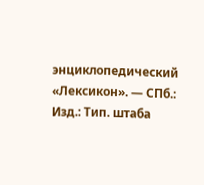энциклопедический «Лексикон». — СПб.: Изд.: Тип. штаба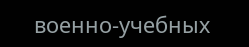военно-учебных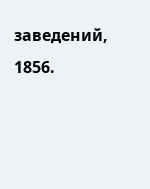заведений, 1856.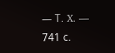— Т. X. — 741 с.